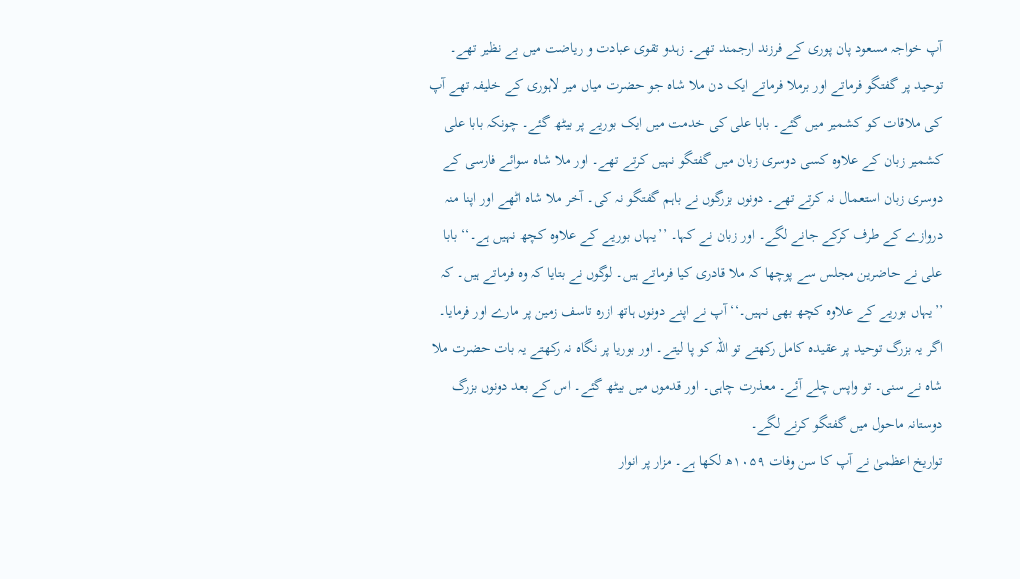آپ خواجہ مسعود پان پوری کے فرزند ارجمند تھے۔ زہدو تقوی عبادت و ریاضت میں بے نظیر تھے۔ توحید پر گفتگو فرماتے اور برملا فرماتے ایک دن ملا شاہ جو حضرت میاں میر لاہوری کے خلیفہ تھے آپ کی ملاقات کو کشمیر میں گئے۔ بابا علی کی خدمت میں ایک بوریے پر بیٹھ گئے۔ چونکہ بابا علی کشمیر زبان کے علاوہ کسی دوسری زبان میں گفتگو نہیں کرتے تھے۔ اور ملا شاہ سوائے فارسی کے دوسری زبان استعمال نہ کرتے تھے۔ دونوں بزرگوں نے باہم گفتگو نہ کی۔ آخر ملا شاہ اٹھے اور اپنا منہ دروازے کے طرف کرکے جانے لگے۔ اور زبان نے کہا۔ ’’یہاں بوریے کے علاوہ کچھ نہیں ہے۔‘‘ بابا علی نے حاضرین مجلس سے پوچھا کہ ملا قادری کیا فرماتے ہیں۔ لوگوں نے بتایا کہ وہ فرماتے ہیں۔ کہ ’’یہاں بوریے کے علاوہ کچھ بھی نہیں۔‘‘ آپ نے اپنے دونوں ہاتھ ازرہ تاسف زمین پر مارے اور فرمایا۔ اگر یہ بزرگ توحید پر عقیدہ کامل رکھتے تو اللہ کو پا لیتے۔ اور بوریا پر نگاہ نہ رکھتے یہ بات حضرت ملا شاہ نے سنی۔ تو واپس چلے آئے۔ معذرت چاہی۔ اور قدموں میں بیٹھ گئے۔ اس کے بعد دونوں بزرگ دوستانہ ماحول میں گفتگو کرنے لگے۔
تواریخ اعظمیٰ نے آپ کا سن وفات ۱۰۵۹ھ لکھا ہے۔ مزار پر انوار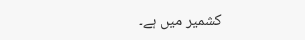کشمیر میں ہے۔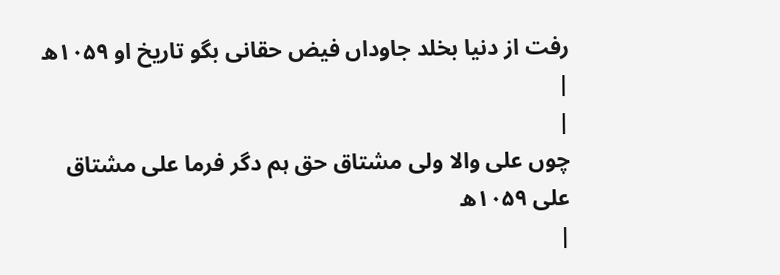رفت از دنیا بخلد جاوداں فیض حقانی بگو تاریخ او ۱۰۵۹ھ
|
|
چوں علی والا ولی مشتاق حق ہم دگر فرما علی مشتاق علی ۱۰۵۹ھ
|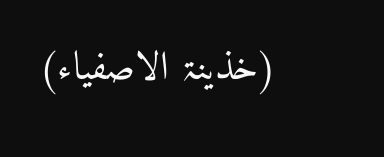(خذینۃ الاصفیاء)